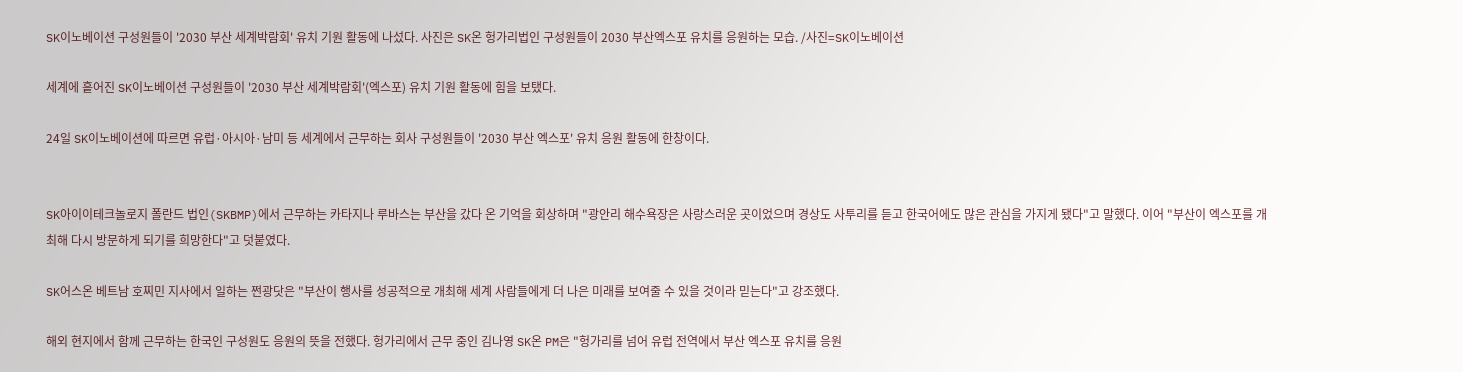SK이노베이션 구성원들이 '2030 부산 세계박람회' 유치 기원 활동에 나섰다. 사진은 SK온 헝가리법인 구성원들이 2030 부산엑스포 유치를 응원하는 모습. /사진=SK이노베이션

세계에 흩어진 SK이노베이션 구성원들이 '2030 부산 세계박람회'(엑스포) 유치 기원 활동에 힘을 보탰다.

24일 SK이노베이션에 따르면 유럽·아시아·남미 등 세계에서 근무하는 회사 구성원들이 '2030 부산 엑스포' 유치 응원 활동에 한창이다.


SK아이이테크놀로지 폴란드 법인(SKBMP)에서 근무하는 카타지나 루바스는 부산을 갔다 온 기억을 회상하며 "광안리 해수욕장은 사랑스러운 곳이었으며 경상도 사투리를 듣고 한국어에도 많은 관심을 가지게 됐다"고 말했다. 이어 "부산이 엑스포를 개최해 다시 방문하게 되기를 희망한다"고 덧붙였다.

SK어스온 베트남 호찌민 지사에서 일하는 쩐광닷은 "부산이 행사를 성공적으로 개최해 세계 사람들에게 더 나은 미래를 보여줄 수 있을 것이라 믿는다"고 강조했다.

해외 현지에서 함께 근무하는 한국인 구성원도 응원의 뜻을 전했다. 헝가리에서 근무 중인 김나영 SK온 PM은 "헝가리를 넘어 유럽 전역에서 부산 엑스포 유치를 응원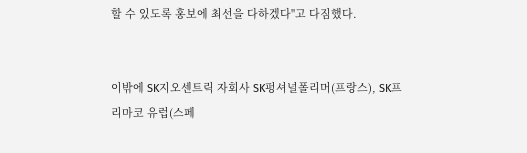할 수 있도록 홍보에 최선을 다하겠다"고 다짐했다.


이밖에 SK지오센트릭 자회사 SK펑셔널폴리머(프랑스), SK프리마코 유럽(스페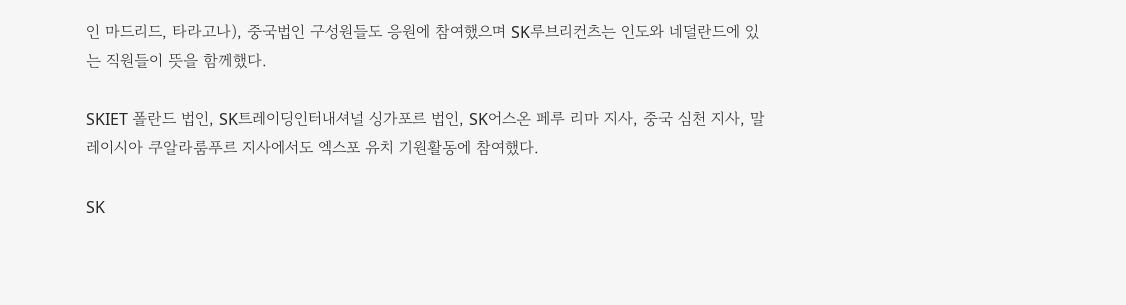인 마드리드, 타라고나), 중국법인 구성원들도 응원에 참여했으며 SK루브리컨츠는 인도와 네덜란드에 있는 직원들이 뜻을 함께했다.

SKIET 폴란드 법인, SK트레이딩인터내셔널 싱가포르 법인, SK어스온 페루 리마 지사, 중국 심천 지사, 말레이시아 쿠알라룸푸르 지사에서도 엑스포 유치 기원활동에 참여했다.

SK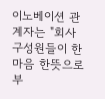이노베이션 관계자는 "회사 구성원들이 한마음 한뜻으로 부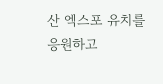산 엑스포 유치를 응원하고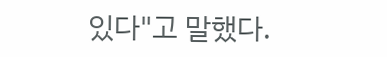있다"고 말했다.